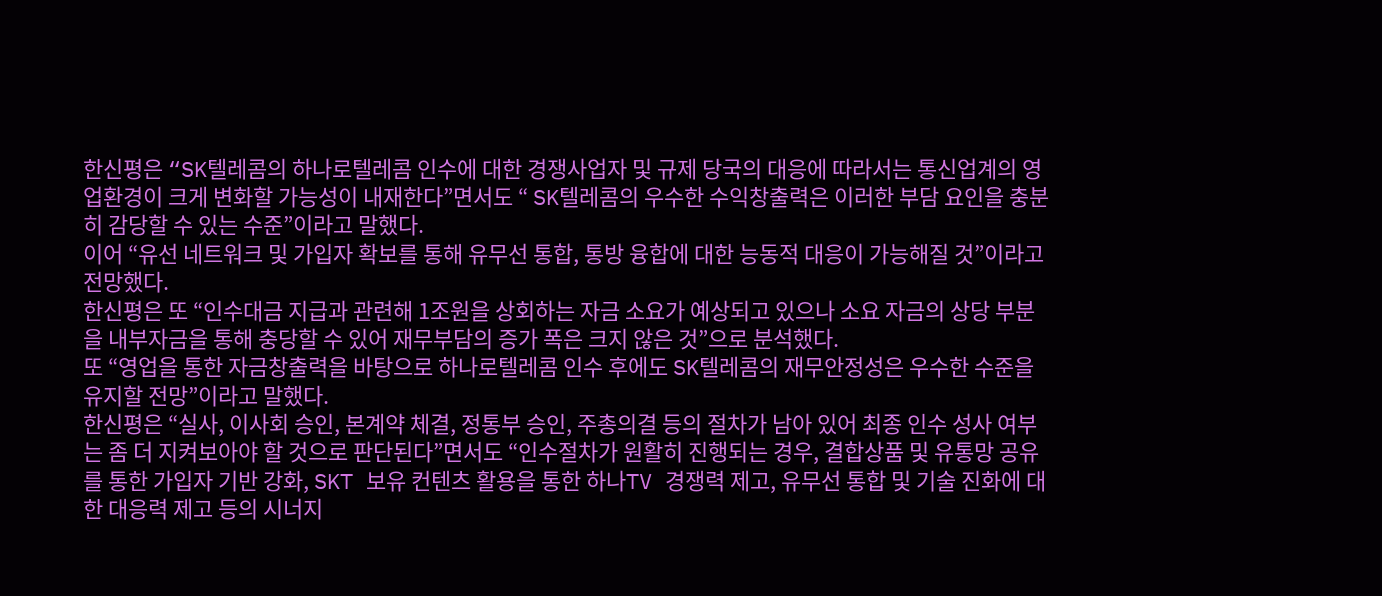한신평은 “SK텔레콤의 하나로텔레콤 인수에 대한 경쟁사업자 및 규제 당국의 대응에 따라서는 통신업계의 영업환경이 크게 변화할 가능성이 내재한다”면서도 “ SK텔레콤의 우수한 수익창출력은 이러한 부담 요인을 충분히 감당할 수 있는 수준”이라고 말했다.
이어 “유선 네트워크 및 가입자 확보를 통해 유무선 통합, 통방 융합에 대한 능동적 대응이 가능해질 것”이라고 전망했다.
한신평은 또 “인수대금 지급과 관련해 1조원을 상회하는 자금 소요가 예상되고 있으나 소요 자금의 상당 부분을 내부자금을 통해 충당할 수 있어 재무부담의 증가 폭은 크지 않은 것”으로 분석했다.
또 “영업을 통한 자금창출력을 바탕으로 하나로텔레콤 인수 후에도 SK텔레콤의 재무안정성은 우수한 수준을 유지할 전망”이라고 말했다.
한신평은 “실사, 이사회 승인, 본계약 체결, 정통부 승인, 주총의결 등의 절차가 남아 있어 최종 인수 성사 여부는 좀 더 지켜보아야 할 것으로 판단된다”면서도 “인수절차가 원활히 진행되는 경우, 결합상품 및 유통망 공유를 통한 가입자 기반 강화, SKT 보유 컨텐츠 활용을 통한 하나TV 경쟁력 제고, 유무선 통합 및 기술 진화에 대한 대응력 제고 등의 시너지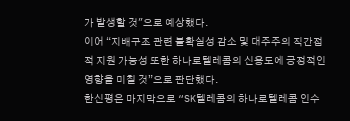가 발생할 것"으로 예상했다.
이어 “지배구조 관련 불확실성 감소 및 대주주의 직간접적 지원 가능성 또한 하나로텔레콤의 신용도에 긍정적인 영향을 미칠 것”으로 판단했다.
한신평은 마지막으로 “SK텔레콤의 하나로텔레콤 인수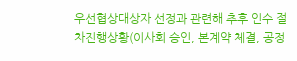우선협상대상자 선정과 관련해 추후 인수 절차진행상황(이사회 승인, 본계약 체결, 공정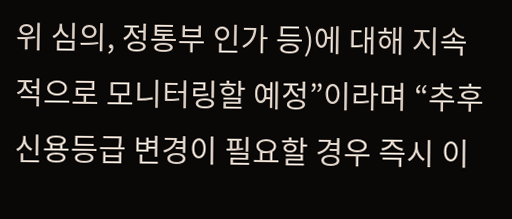위 심의, 정통부 인가 등)에 대해 지속적으로 모니터링할 예정”이라며 “추후 신용등급 변경이 필요할 경우 즉시 이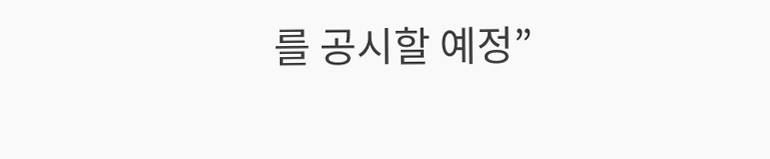를 공시할 예정”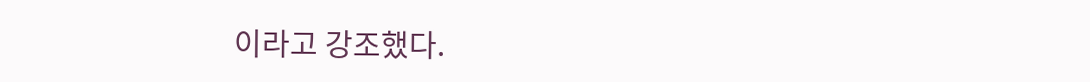이라고 강조했다.